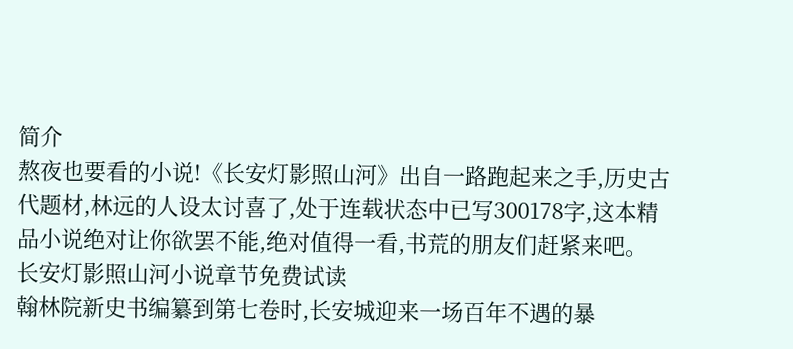简介
熬夜也要看的小说!《长安灯影照山河》出自一路跑起来之手,历史古代题材,林远的人设太讨喜了,处于连载状态中已写300178字,这本精品小说绝对让你欲罢不能,绝对值得一看,书荒的朋友们赶紧来吧。
长安灯影照山河小说章节免费试读
翰林院新史书编纂到第七卷时,长安城迎来一场百年不遇的暴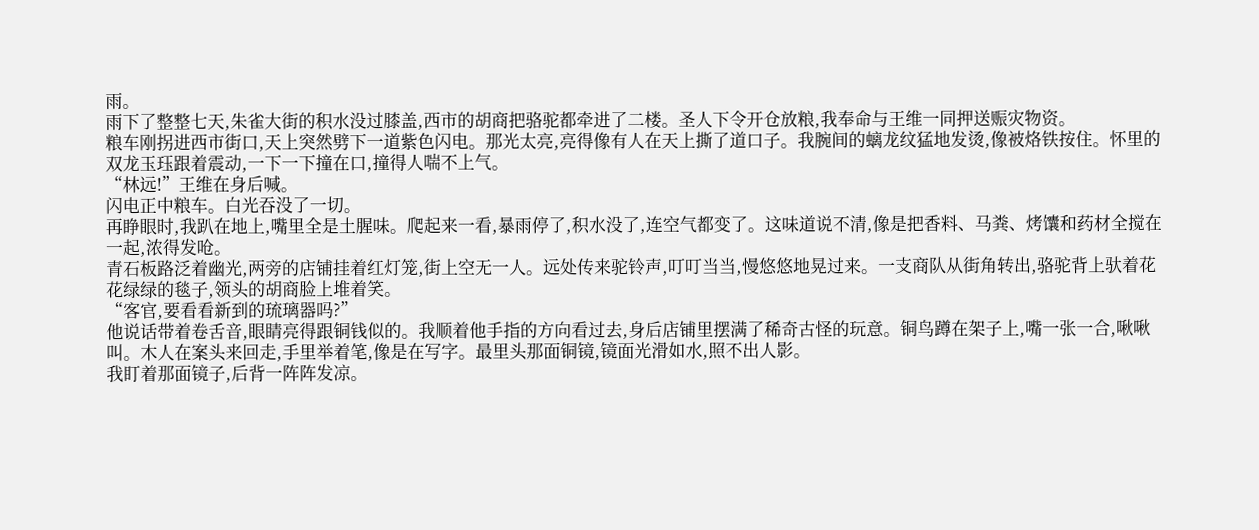雨。
雨下了整整七天,朱雀大街的积水没过膝盖,西市的胡商把骆驼都牵进了二楼。圣人下令开仓放粮,我奉命与王维一同押送赈灾物资。
粮车刚拐进西市街口,天上突然劈下一道紫色闪电。那光太亮,亮得像有人在天上撕了道口子。我腕间的螭龙纹猛地发烫,像被烙铁按住。怀里的双龙玉珏跟着震动,一下一下撞在口,撞得人喘不上气。
“林远!”王维在身后喊。
闪电正中粮车。白光吞没了一切。
再睁眼时,我趴在地上,嘴里全是土腥味。爬起来一看,暴雨停了,积水没了,连空气都变了。这味道说不清,像是把香料、马粪、烤馕和药材全搅在一起,浓得发呛。
青石板路泛着幽光,两旁的店铺挂着红灯笼,街上空无一人。远处传来驼铃声,叮叮当当,慢悠悠地晃过来。一支商队从街角转出,骆驼背上驮着花花绿绿的毯子,领头的胡商脸上堆着笑。
“客官,要看看新到的琉璃器吗?”
他说话带着卷舌音,眼睛亮得跟铜钱似的。我顺着他手指的方向看过去,身后店铺里摆满了稀奇古怪的玩意。铜鸟蹲在架子上,嘴一张一合,啾啾叫。木人在案头来回走,手里举着笔,像是在写字。最里头那面铜镜,镜面光滑如水,照不出人影。
我盯着那面镜子,后背一阵阵发凉。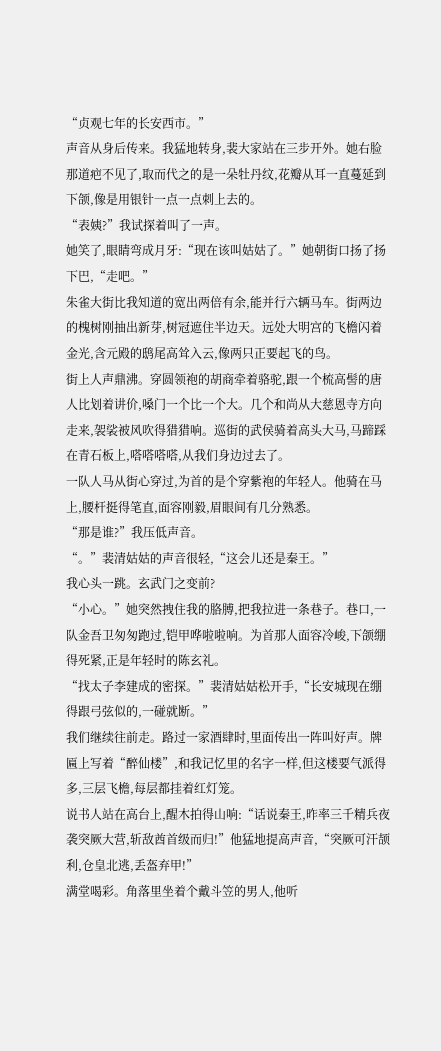“贞观七年的长安西市。”
声音从身后传来。我猛地转身,裴大家站在三步开外。她右脸那道疤不见了,取而代之的是一朵牡丹纹,花瓣从耳一直蔓延到下颌,像是用银针一点一点刺上去的。
“表姨?”我试探着叫了一声。
她笑了,眼睛弯成月牙:“现在该叫姑姑了。”她朝街口扬了扬下巴,“走吧。”
朱雀大街比我知道的宽出两倍有余,能并行六辆马车。街两边的槐树刚抽出新芽,树冠遮住半边天。远处大明宫的飞檐闪着金光,含元殿的鸱尾高耸入云,像两只正要起飞的鸟。
街上人声鼎沸。穿圆领袍的胡商牵着骆驼,跟一个梳高髻的唐人比划着讲价,嗓门一个比一个大。几个和尚从大慈恩寺方向走来,袈裟被风吹得猎猎响。巡街的武侯骑着高头大马,马蹄踩在青石板上,嗒嗒嗒嗒,从我们身边过去了。
一队人马从街心穿过,为首的是个穿紫袍的年轻人。他骑在马上,腰杆挺得笔直,面容刚毅,眉眼间有几分熟悉。
“那是谁?”我压低声音。
“。”裴清姑姑的声音很轻,“这会儿还是秦王。”
我心头一跳。玄武门之变前?
“小心。”她突然拽住我的胳膊,把我拉进一条巷子。巷口,一队金吾卫匆匆跑过,铠甲哗啦啦响。为首那人面容冷峻,下颌绷得死紧,正是年轻时的陈玄礼。
“找太子李建成的密探。”裴清姑姑松开手,“长安城现在绷得跟弓弦似的,一碰就断。”
我们继续往前走。路过一家酒肆时,里面传出一阵叫好声。牌匾上写着“醉仙楼”,和我记忆里的名字一样,但这楼要气派得多,三层飞檐,每层都挂着红灯笼。
说书人站在高台上,醒木拍得山响:“话说秦王,昨率三千精兵夜袭突厥大营,斩敌酋首级而归!”他猛地提高声音,“突厥可汗颉利,仓皇北逃,丢盔弃甲!”
满堂喝彩。角落里坐着个戴斗笠的男人,他听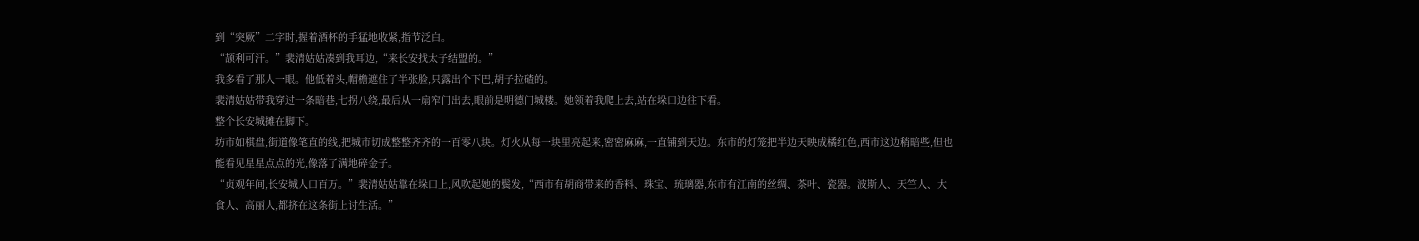到“突厥”二字时,握着酒杯的手猛地收紧,指节泛白。
“颉利可汗。”裴清姑姑凑到我耳边,“来长安找太子结盟的。”
我多看了那人一眼。他低着头,帽檐遮住了半张脸,只露出个下巴,胡子拉碴的。
裴清姑姑带我穿过一条暗巷,七拐八绕,最后从一扇窄门出去,眼前是明德门城楼。她领着我爬上去,站在垛口边往下看。
整个长安城摊在脚下。
坊市如棋盘,街道像笔直的线,把城市切成整整齐齐的一百零八块。灯火从每一块里亮起来,密密麻麻,一直铺到天边。东市的灯笼把半边天映成橘红色,西市这边稍暗些,但也能看见星星点点的光,像落了满地碎金子。
“贞观年间,长安城人口百万。”裴清姑姑靠在垛口上,风吹起她的鬓发,“西市有胡商带来的香料、珠宝、琉璃器,东市有江南的丝绸、茶叶、瓷器。波斯人、天竺人、大食人、高丽人,都挤在这条街上讨生活。”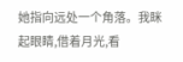她指向远处一个角落。我眯起眼睛,借着月光,看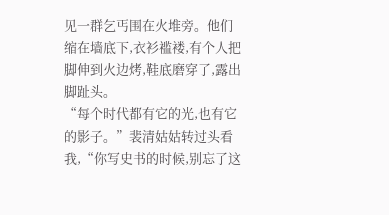见一群乞丐围在火堆旁。他们缩在墙底下,衣衫褴褛,有个人把脚伸到火边烤,鞋底磨穿了,露出脚趾头。
“每个时代都有它的光,也有它的影子。”裴清姑姑转过头看我,“你写史书的时候,别忘了这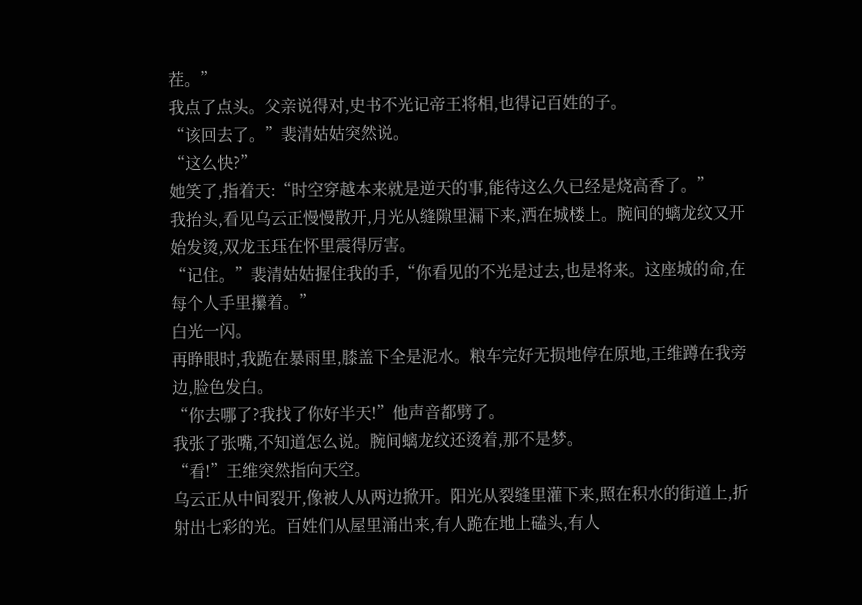茬。”
我点了点头。父亲说得对,史书不光记帝王将相,也得记百姓的子。
“该回去了。”裴清姑姑突然说。
“这么快?”
她笑了,指着天:“时空穿越本来就是逆天的事,能待这么久已经是烧高香了。”
我抬头,看见乌云正慢慢散开,月光从缝隙里漏下来,洒在城楼上。腕间的螭龙纹又开始发烫,双龙玉珏在怀里震得厉害。
“记住。”裴清姑姑握住我的手,“你看见的不光是过去,也是将来。这座城的命,在每个人手里攥着。”
白光一闪。
再睁眼时,我跪在暴雨里,膝盖下全是泥水。粮车完好无损地停在原地,王维蹲在我旁边,脸色发白。
“你去哪了?我找了你好半天!”他声音都劈了。
我张了张嘴,不知道怎么说。腕间螭龙纹还烫着,那不是梦。
“看!”王维突然指向天空。
乌云正从中间裂开,像被人从两边掀开。阳光从裂缝里灌下来,照在积水的街道上,折射出七彩的光。百姓们从屋里涌出来,有人跪在地上磕头,有人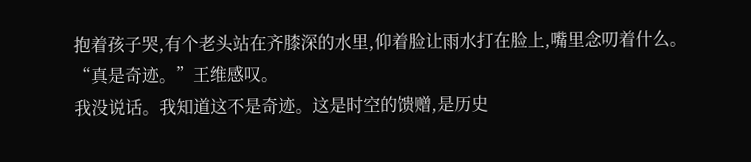抱着孩子哭,有个老头站在齐膝深的水里,仰着脸让雨水打在脸上,嘴里念叨着什么。
“真是奇迹。”王维感叹。
我没说话。我知道这不是奇迹。这是时空的馈赠,是历史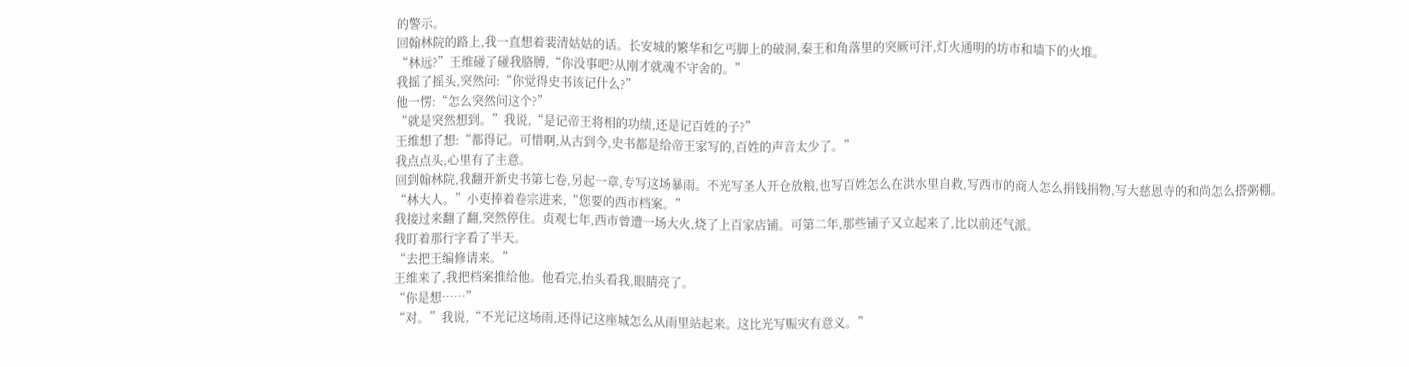的警示。
回翰林院的路上,我一直想着裴清姑姑的话。长安城的繁华和乞丐脚上的破洞,秦王和角落里的突厥可汗,灯火通明的坊市和墙下的火堆。
“林远?”王维碰了碰我胳膊,“你没事吧?从刚才就魂不守舍的。”
我摇了摇头,突然问:“你觉得史书该记什么?”
他一愣:“怎么突然问这个?”
“就是突然想到。”我说,“是记帝王将相的功绩,还是记百姓的子?”
王维想了想:“都得记。可惜啊,从古到今,史书都是给帝王家写的,百姓的声音太少了。”
我点点头,心里有了主意。
回到翰林院,我翻开新史书第七卷,另起一章,专写这场暴雨。不光写圣人开仓放粮,也写百姓怎么在洪水里自救,写西市的商人怎么捐钱捐物,写大慈恩寺的和尚怎么搭粥棚。
“林大人。”小吏捧着卷宗进来,“您要的西市档案。”
我接过来翻了翻,突然停住。贞观七年,西市曾遭一场大火,烧了上百家店铺。可第二年,那些铺子又立起来了,比以前还气派。
我盯着那行字看了半天。
“去把王编修请来。”
王维来了,我把档案推给他。他看完,抬头看我,眼睛亮了。
“你是想……”
“对。”我说,“不光记这场雨,还得记这座城怎么从雨里站起来。这比光写赈灾有意义。”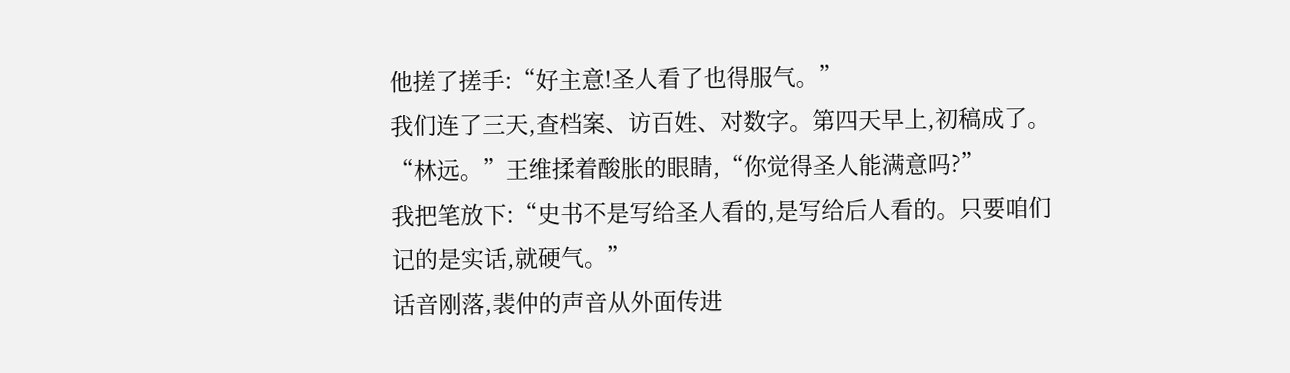他搓了搓手:“好主意!圣人看了也得服气。”
我们连了三天,查档案、访百姓、对数字。第四天早上,初稿成了。
“林远。”王维揉着酸胀的眼睛,“你觉得圣人能满意吗?”
我把笔放下:“史书不是写给圣人看的,是写给后人看的。只要咱们记的是实话,就硬气。”
话音刚落,裴仲的声音从外面传进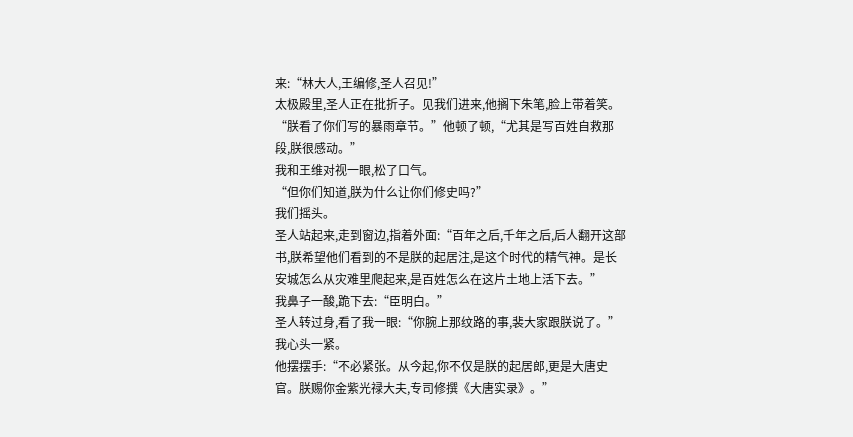来:“林大人,王编修,圣人召见!”
太极殿里,圣人正在批折子。见我们进来,他搁下朱笔,脸上带着笑。
“朕看了你们写的暴雨章节。”他顿了顿,“尤其是写百姓自救那段,朕很感动。”
我和王维对视一眼,松了口气。
“但你们知道,朕为什么让你们修史吗?”
我们摇头。
圣人站起来,走到窗边,指着外面:“百年之后,千年之后,后人翻开这部书,朕希望他们看到的不是朕的起居注,是这个时代的精气神。是长安城怎么从灾难里爬起来,是百姓怎么在这片土地上活下去。”
我鼻子一酸,跪下去:“臣明白。”
圣人转过身,看了我一眼:“你腕上那纹路的事,裴大家跟朕说了。”
我心头一紧。
他摆摆手:“不必紧张。从今起,你不仅是朕的起居郎,更是大唐史官。朕赐你金紫光禄大夫,专司修撰《大唐实录》。”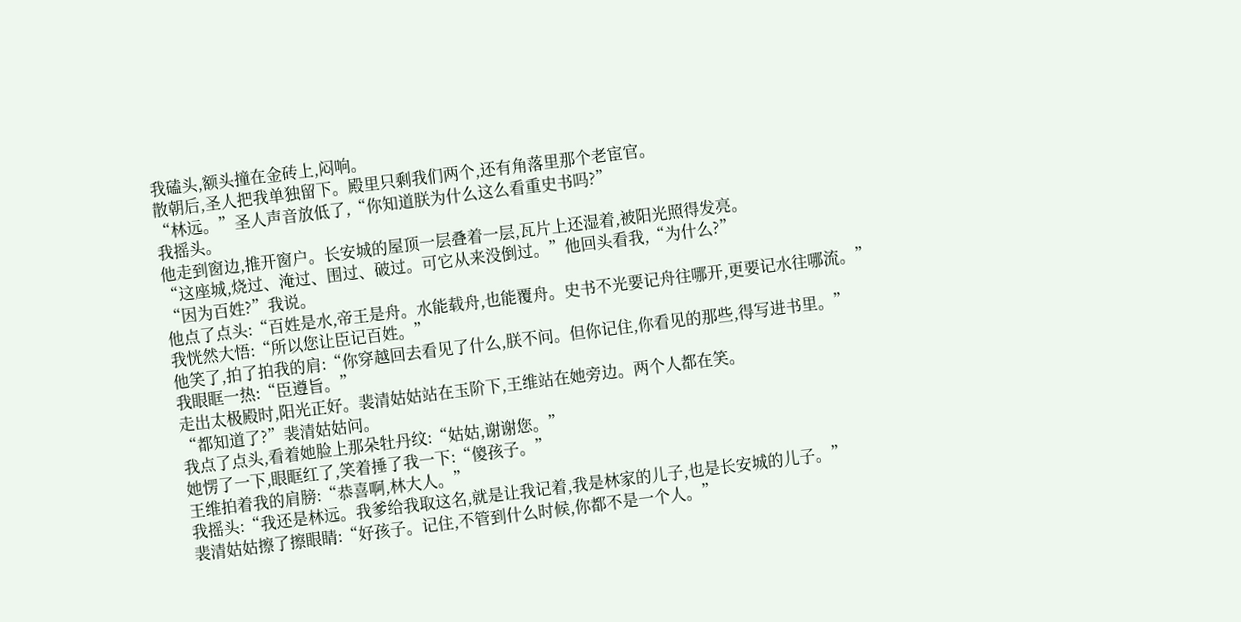我磕头,额头撞在金砖上,闷响。
散朝后,圣人把我单独留下。殿里只剩我们两个,还有角落里那个老宦官。
“林远。”圣人声音放低了,“你知道朕为什么这么看重史书吗?”
我摇头。
他走到窗边,推开窗户。长安城的屋顶一层叠着一层,瓦片上还湿着,被阳光照得发亮。
“这座城,烧过、淹过、围过、破过。可它从来没倒过。”他回头看我,“为什么?”
“因为百姓?”我说。
他点了点头:“百姓是水,帝王是舟。水能载舟,也能覆舟。史书不光要记舟往哪开,更要记水往哪流。”
我恍然大悟:“所以您让臣记百姓。”
他笑了,拍了拍我的肩:“你穿越回去看见了什么,朕不问。但你记住,你看见的那些,得写进书里。”
我眼眶一热:“臣遵旨。”
走出太极殿时,阳光正好。裴清姑姑站在玉阶下,王维站在她旁边。两个人都在笑。
“都知道了?”裴清姑姑问。
我点了点头,看着她脸上那朵牡丹纹:“姑姑,谢谢您。”
她愣了一下,眼眶红了,笑着捶了我一下:“傻孩子。”
王维拍着我的肩膀:“恭喜啊,林大人。”
我摇头:“我还是林远。我爹给我取这名,就是让我记着,我是林家的儿子,也是长安城的儿子。”
裴清姑姑擦了擦眼睛:“好孩子。记住,不管到什么时候,你都不是一个人。”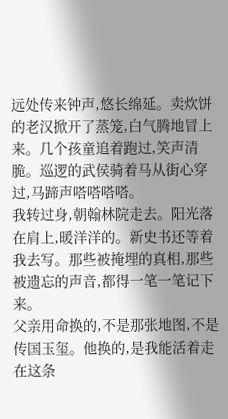远处传来钟声,悠长绵延。卖炊饼的老汉掀开了蒸笼,白气腾地冒上来。几个孩童追着跑过,笑声清脆。巡逻的武侯骑着马从街心穿过,马蹄声嗒嗒嗒嗒。
我转过身,朝翰林院走去。阳光落在肩上,暖洋洋的。新史书还等着我去写。那些被掩埋的真相,那些被遗忘的声音,都得一笔一笔记下来。
父亲用命换的,不是那张地图,不是传国玉玺。他换的,是我能活着走在这条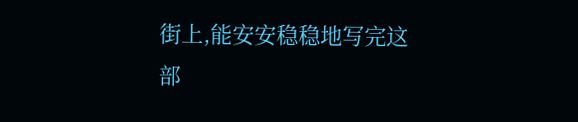街上,能安安稳稳地写完这部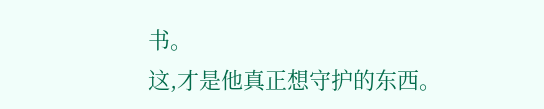书。
这,才是他真正想守护的东西。